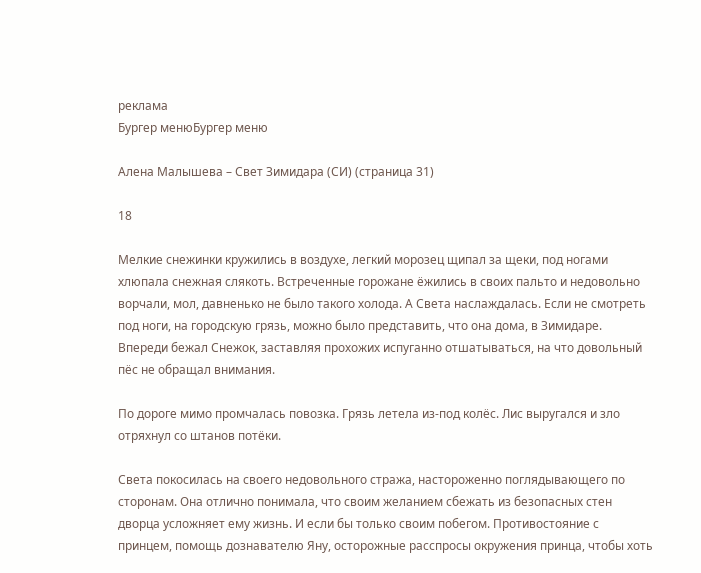реклама
Бургер менюБургер меню

Алена Малышева – Свет Зимидара (СИ) (страница 31)

18

Мелкие снежинки кружились в воздухе, легкий морозец щипал за щеки, под ногами хлюпала снежная слякоть. Встреченные горожане ёжились в своих пальто и недовольно ворчали, мол, давненько не было такого холода. А Света наслаждалась. Если не смотреть под ноги, на городскую грязь, можно было представить, что она дома, в Зимидаре. Впереди бежал Снежок, заставляя прохожих испуганно отшатываться, на что довольный пёс не обращал внимания.

По дороге мимо промчалась повозка. Грязь летела из-под колёс. Лис выругался и зло отряхнул со штанов потёки.

Света покосилась на своего недовольного стража, настороженно поглядывающего по сторонам. Она отлично понимала, что своим желанием сбежать из безопасных стен дворца усложняет ему жизнь. И если бы только своим побегом. Противостояние с принцем, помощь дознавателю Яну, осторожные расспросы окружения принца, чтобы хоть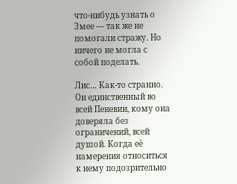что-нибудь узнать о Змее — так же не помогали стражу. Но ничего не могла с собой поделать.

Лис… Как-то странно. Он единственный во всей Пеневии, кому она доверяла без ограничений, всей душой. Когда её намерения относиться к нему подозрительно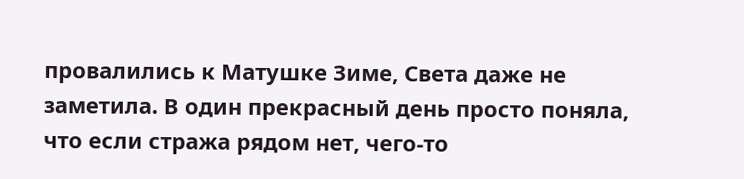провалились к Матушке Зиме, Света даже не заметила. В один прекрасный день просто поняла, что если стража рядом нет, чего-то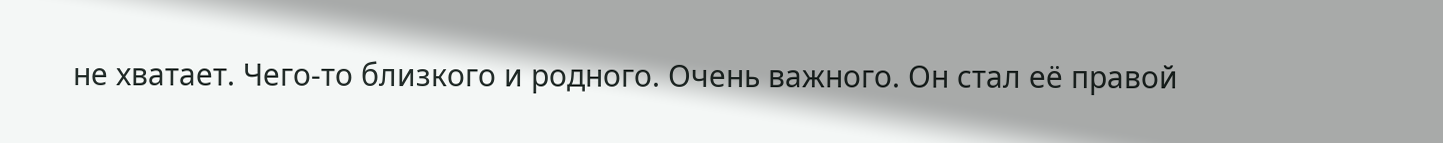не хватает. Чего-то близкого и родного. Очень важного. Он стал её правой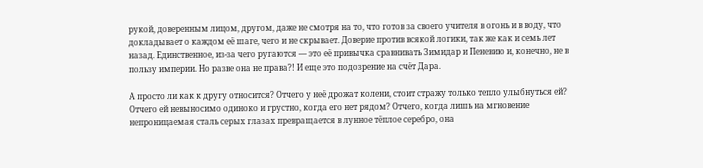рукой, доверенным лицом, другом, даже не смотря на то, что готов за своего учителя в огонь и в воду, что докладывает о каждом её шаге, чего и не скрывает. Доверие против всякой логики, так же как и семь лет назад. Единственное, из-за чего ругаются — это её привычка сравнивать Зимидар и Пеневию и, конечно, не в пользу империи. Но разве она не права?! И еще это подозрение на счёт Дара.

А просто ли как к другу относится? Отчего у неё дрожат колени, стоит стражу только тепло улыбнуться ей? Отчего ей невыносимо одиноко и грустно, когда его нет рядом? Отчего, когда лишь на мгновение непроницаемая сталь серых глазах превращается в лунное тёплое серебро, она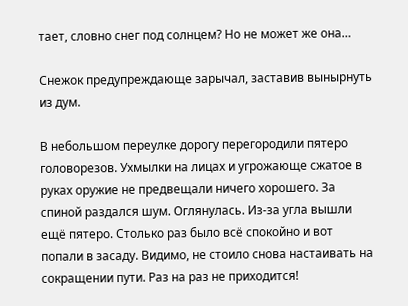тает, словно снег под солнцем? Но не может же она…

Снежок предупреждающе зарычал, заставив вынырнуть из дум.

В небольшом переулке дорогу перегородили пятеро головорезов. Ухмылки на лицах и угрожающе сжатое в руках оружие не предвещали ничего хорошего. За спиной раздался шум. Оглянулась. Из-за угла вышли ещё пятеро. Столько раз было всё спокойно и вот попали в засаду. Видимо, не стоило снова настаивать на сокращении пути. Раз на раз не приходится!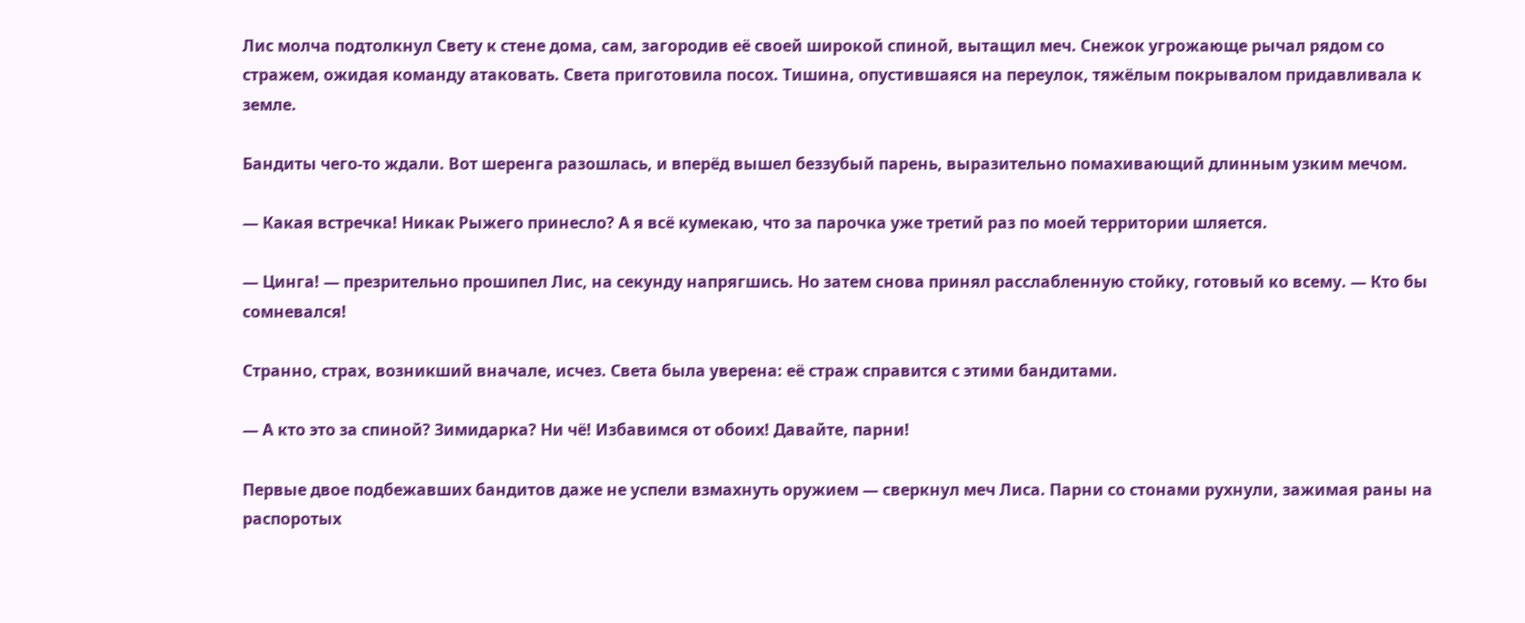Лис молча подтолкнул Свету к стене дома, сам, загородив её своей широкой спиной, вытащил меч. Снежок угрожающе рычал рядом со стражем, ожидая команду атаковать. Света приготовила посох. Тишина, опустившаяся на переулок, тяжёлым покрывалом придавливала к земле.

Бандиты чего-то ждали. Вот шеренга разошлась, и вперёд вышел беззубый парень, выразительно помахивающий длинным узким мечом.

— Какая встречка! Никак Рыжего принесло? А я всё кумекаю, что за парочка уже третий раз по моей территории шляется.

— Цинга! — презрительно прошипел Лис, на секунду напрягшись. Но затем снова принял расслабленную стойку, готовый ко всему. — Кто бы сомневался!

Странно, страх, возникший вначале, исчез. Света была уверена: её страж справится с этими бандитами.

— А кто это за спиной? Зимидарка? Ни чё! Избавимся от обоих! Давайте, парни!

Первые двое подбежавших бандитов даже не успели взмахнуть оружием — сверкнул меч Лиса. Парни со стонами рухнули, зажимая раны на распоротых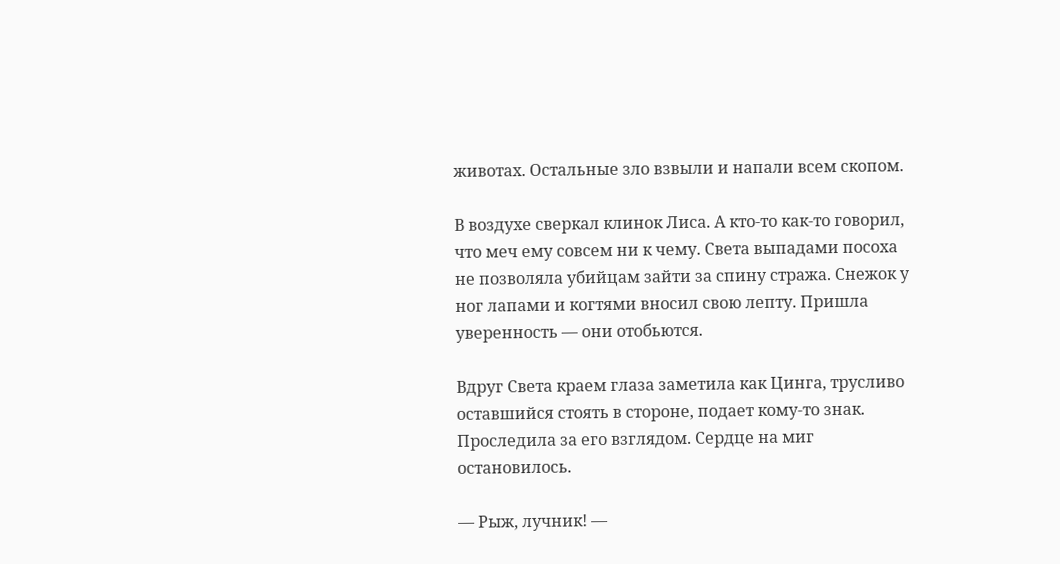животах. Остальные зло взвыли и напали всем скопом.

В воздухе сверкал клинок Лиса. А кто-то как-то говорил, что меч ему совсем ни к чему. Света выпадами посоха не позволяла убийцам зайти за спину стража. Снежок у ног лапами и когтями вносил свою лепту. Пришла уверенность — они отобьются.

Вдруг Света краем глаза заметила как Цинга, трусливо оставшийся стоять в стороне, подает кому-то знак. Проследила за его взглядом. Сердце на миг остановилось.

— Рыж, лучник! —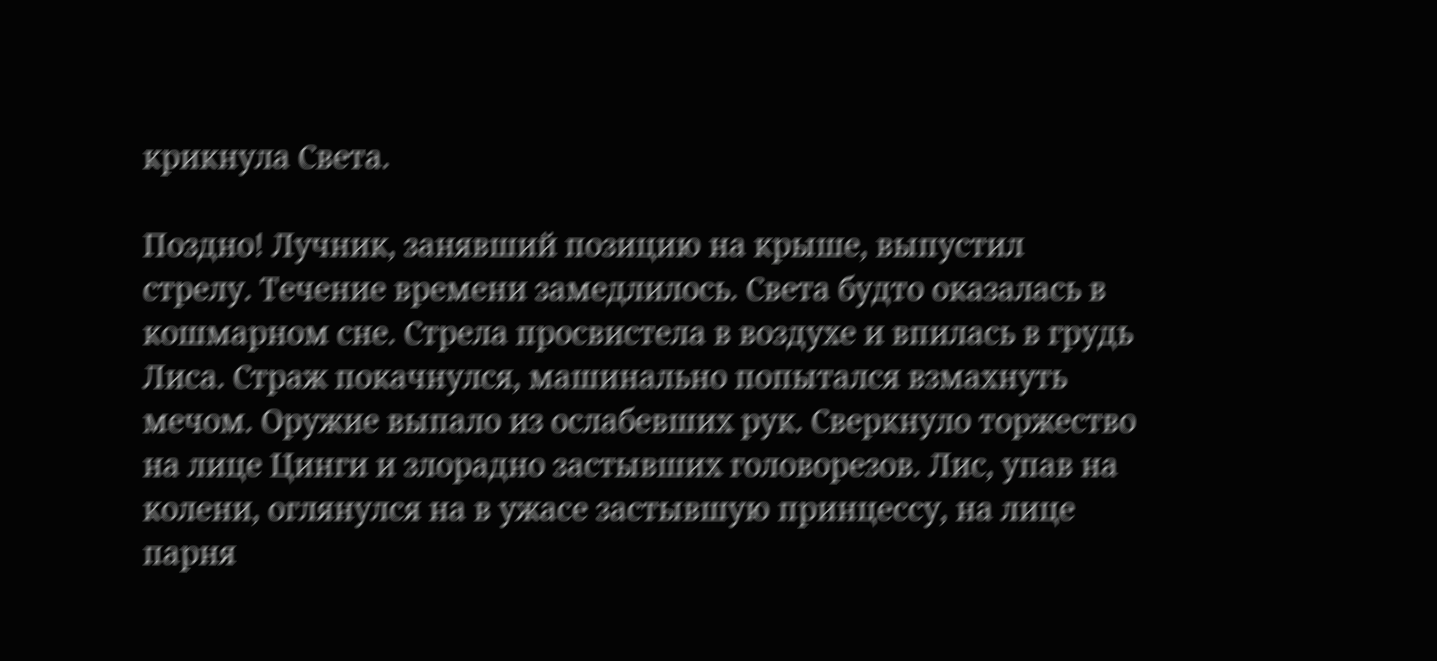крикнула Света.

Поздно! Лучник, занявший позицию на крыше, выпустил стрелу. Течение времени замедлилось. Света будто оказалась в кошмарном сне. Стрела просвистела в воздухе и впилась в грудь Лиса. Страж покачнулся, машинально попытался взмахнуть мечом. Оружие выпало из ослабевших рук. Сверкнуло торжество на лице Цинги и злорадно застывших головорезов. Лис, упав на колени, оглянулся на в ужасе застывшую принцессу, на лице парня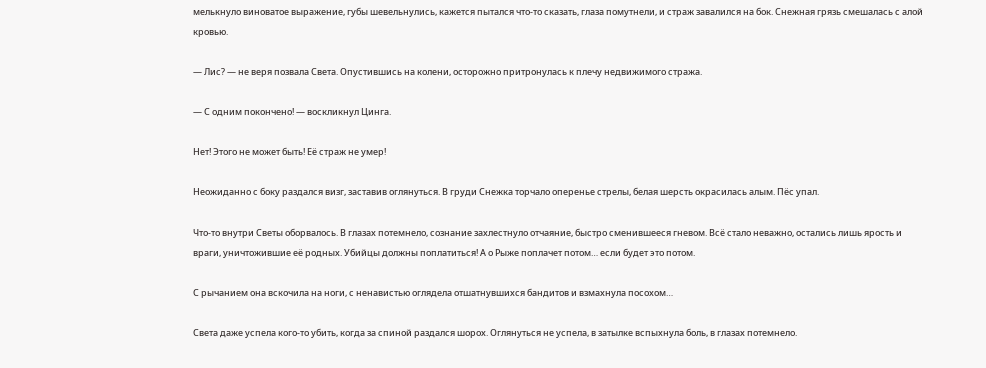мелькнуло виноватое выражение, губы шевельнулись, кажется пытался что-то сказать, глаза помутнели, и страж завалился на бок. Снежная грязь смешалась с алой кровью.

— Лис? — не веря позвала Света. Опустившись на колени, осторожно притронулась к плечу недвижимого стража.

— С одним покончено! — воскликнул Цинга.

Нет! Этого не может быть! Её страж не умер!

Неожиданно с боку раздался визг, заставив оглянуться. В груди Снежка торчало оперенье стрелы, белая шерсть окрасилась алым. Пёс упал.

Что-то внутри Светы оборвалось. В глазах потемнело, сознание захлестнуло отчаяние, быстро сменившееся гневом. Всё стало неважно, остались лишь ярость и враги, уничтожившие её родных. Убийцы должны поплатиться! А о Рыже поплачет потом… если будет это потом.

С рычанием она вскочила на ноги, с ненавистью оглядела отшатнувшихся бандитов и взмахнула посохом…

Света даже успела кого-то убить, когда за спиной раздался шорох. Оглянуться не успела, в затылке вспыхнула боль, в глазах потемнело.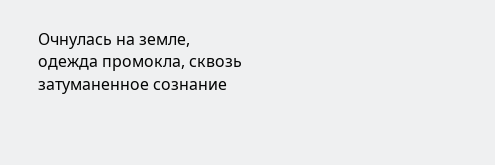Очнулась на земле, одежда промокла, сквозь затуманенное сознание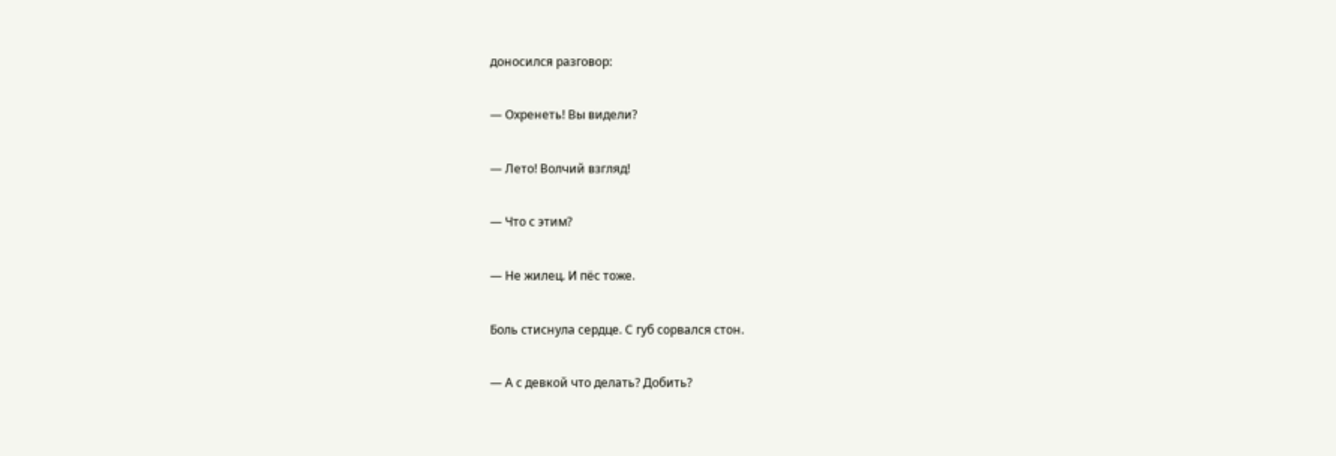доносился разговор:

— Охренеть! Вы видели?

— Лето! Волчий взгляд!

— Что с этим?

— Не жилец. И пёс тоже.

Боль стиснула сердце. С губ сорвался стон.

— А с девкой что делать? Добить?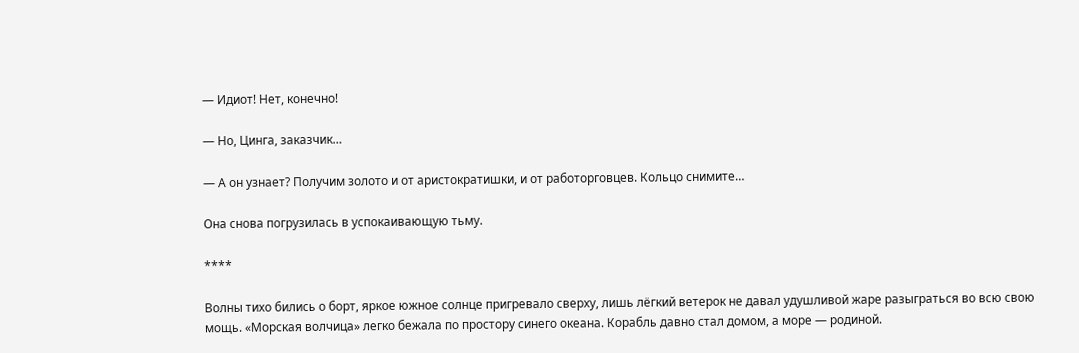— Идиот! Нет, конечно!

— Но, Цинга, заказчик…

— А он узнает? Получим золото и от аристократишки, и от работорговцев. Кольцо снимите…

Она снова погрузилась в успокаивающую тьму.

****

Волны тихо бились о борт, яркое южное солнце пригревало сверху, лишь лёгкий ветерок не давал удушливой жаре разыграться во всю свою мощь. «Морская волчица» легко бежала по простору синего океана. Корабль давно стал домом, а море — родиной.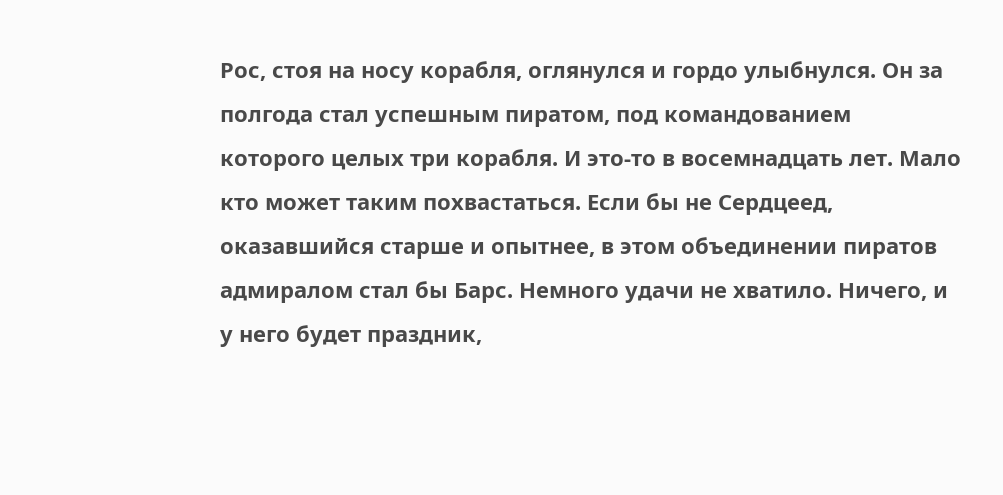Рос, стоя на носу корабля, оглянулся и гордо улыбнулся. Он за полгода стал успешным пиратом, под командованием которого целых три корабля. И это-то в восемнадцать лет. Мало кто может таким похвастаться. Если бы не Сердцеед, оказавшийся старше и опытнее, в этом объединении пиратов адмиралом стал бы Барс. Немного удачи не хватило. Ничего, и у него будет праздник,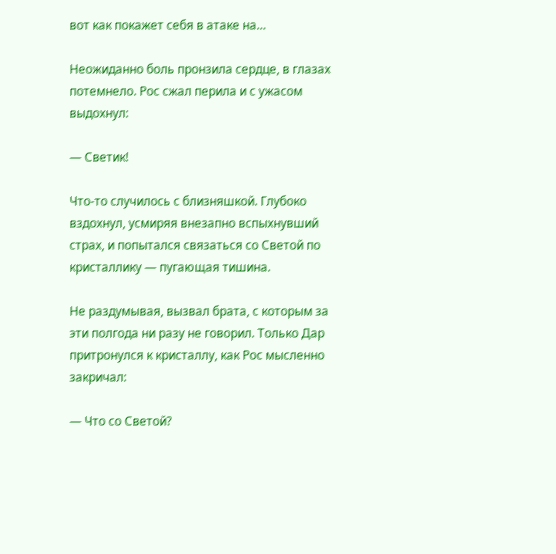вот как покажет себя в атаке на…

Неожиданно боль пронзила сердце, в глазах потемнело. Рос сжал перила и с ужасом выдохнул:

— Светик!

Что-то случилось с близняшкой. Глубоко вздохнул, усмиряя внезапно вспыхнувший страх, и попытался связаться со Светой по кристаллику — пугающая тишина.

Не раздумывая, вызвал брата, с которым за эти полгода ни разу не говорил. Только Дар притронулся к кристаллу, как Рос мысленно закричал:

— Что со Светой?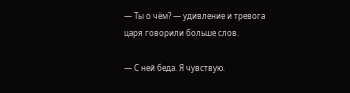— Ты о чём? — удивление и тревога царя говорили больше слов.

— С ней беда. Я чувствую.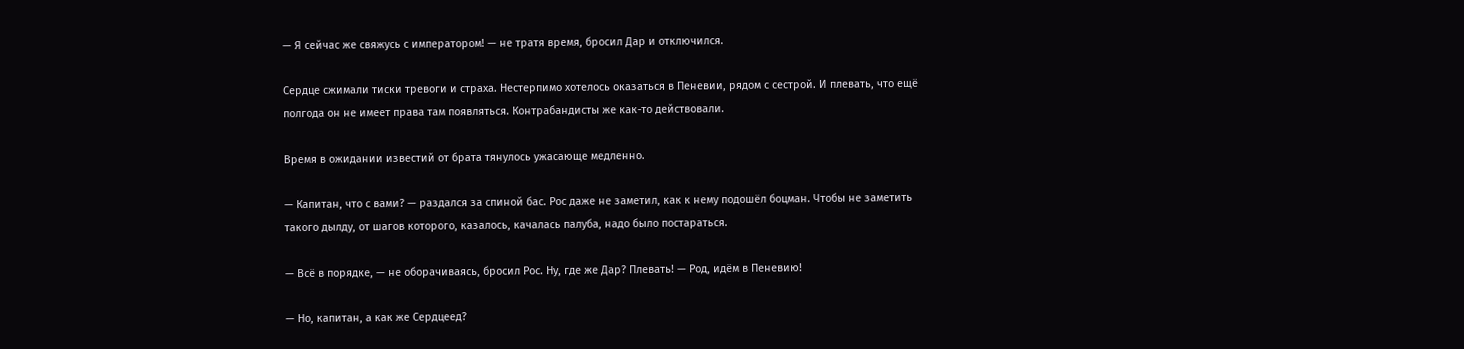— Я сейчас же свяжусь с императором! — не тратя время, бросил Дар и отключился.

Сердце сжимали тиски тревоги и страха. Нестерпимо хотелось оказаться в Пеневии, рядом с сестрой. И плевать, что ещё полгода он не имеет права там появляться. Контрабандисты же как-то действовали.

Время в ожидании известий от брата тянулось ужасающе медленно.

— Капитан, что с вами? — раздался за спиной бас. Рос даже не заметил, как к нему подошёл боцман. Чтобы не заметить такого дылду, от шагов которого, казалось, качалась палуба, надо было постараться.

— Всё в порядке, — не оборачиваясь, бросил Рос. Ну, где же Дар? Плевать! — Род, идём в Пеневию!

— Но, капитан, а как же Сердцеед?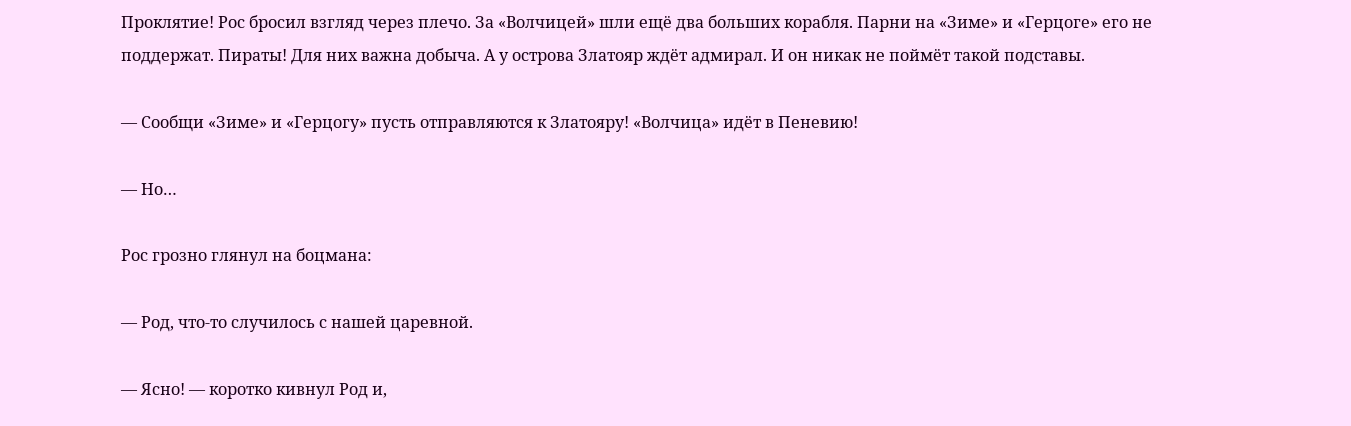Проклятие! Рос бросил взгляд через плечо. За «Волчицей» шли ещё два больших корабля. Парни на «Зиме» и «Герцоге» его не поддержат. Пираты! Для них важна добыча. А у острова Златояр ждёт адмирал. И он никак не поймёт такой подставы.

— Сообщи «Зиме» и «Герцогу» пусть отправляются к Златояру! «Волчица» идёт в Пеневию!

— Но…

Рос грозно глянул на боцмана:

— Род, что-то случилось с нашей царевной.

— Ясно! — коротко кивнул Род и,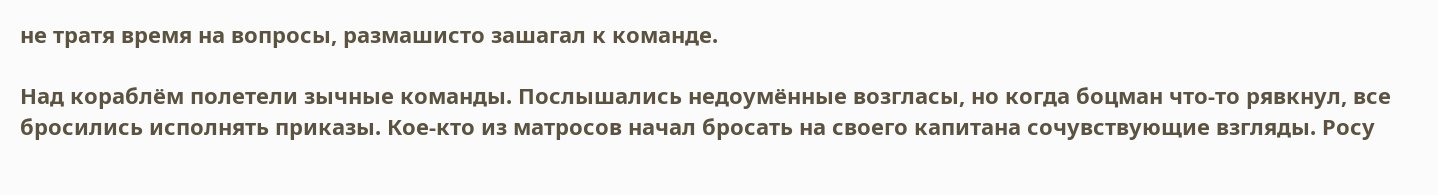не тратя время на вопросы, размашисто зашагал к команде.

Над кораблём полетели зычные команды. Послышались недоумённые возгласы, но когда боцман что-то рявкнул, все бросились исполнять приказы. Кое-кто из матросов начал бросать на своего капитана сочувствующие взгляды. Росу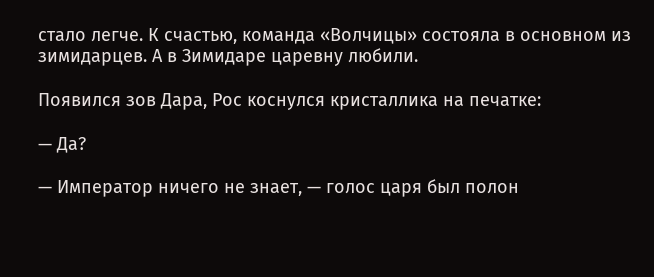стало легче. К счастью, команда «Волчицы» состояла в основном из зимидарцев. А в Зимидаре царевну любили.

Появился зов Дара, Рос коснулся кристаллика на печатке:

— Да?

— Император ничего не знает, — голос царя был полон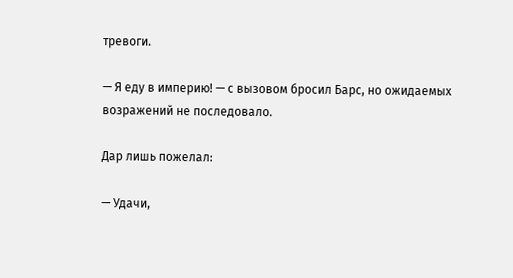тревоги.

— Я еду в империю! — с вызовом бросил Барс, но ожидаемых возражений не последовало.

Дар лишь пожелал:

— Удачи,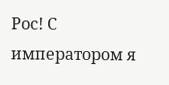Рос! С императором я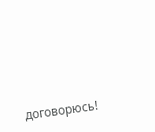договорюсь!